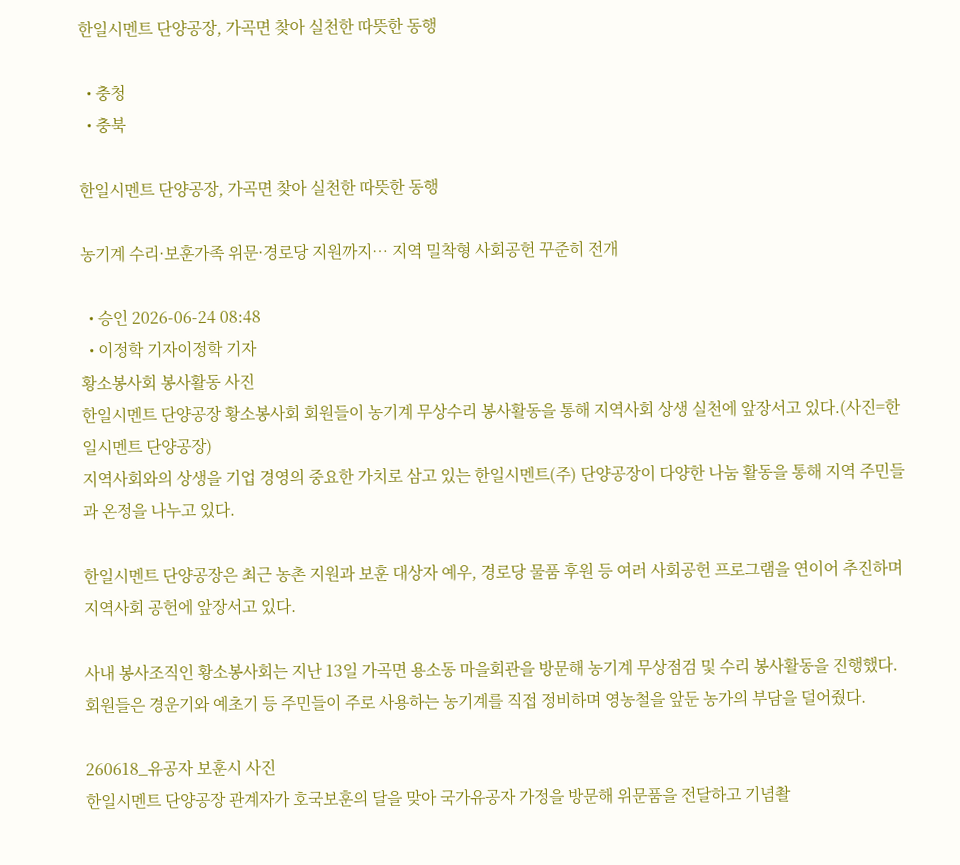한일시멘트 단양공장, 가곡면 찾아 실천한 따뜻한 동행

  • 충청
  • 충북

한일시멘트 단양공장, 가곡면 찾아 실천한 따뜻한 동행

농기계 수리·보훈가족 위문·경로당 지원까지… 지역 밀착형 사회공헌 꾸준히 전개

  • 승인 2026-06-24 08:48
  • 이정학 기자이정학 기자
황소봉사회 봉사활동 사진
한일시멘트 단양공장 황소봉사회 회원들이 농기계 무상수리 봉사활동을 통해 지역사회 상생 실천에 앞장서고 있다.(사진=한일시멘트 단양공장)
지역사회와의 상생을 기업 경영의 중요한 가치로 삼고 있는 한일시멘트(주) 단양공장이 다양한 나눔 활동을 통해 지역 주민들과 온정을 나누고 있다.

한일시멘트 단양공장은 최근 농촌 지원과 보훈 대상자 예우, 경로당 물품 후원 등 여러 사회공헌 프로그램을 연이어 추진하며 지역사회 공헌에 앞장서고 있다.

사내 봉사조직인 황소봉사회는 지난 13일 가곡면 용소동 마을회관을 방문해 농기계 무상점검 및 수리 봉사활동을 진행했다. 회원들은 경운기와 예초기 등 주민들이 주로 사용하는 농기계를 직접 정비하며 영농철을 앞둔 농가의 부담을 덜어줬다.

260618_유공자 보훈시 사진
한일시멘트 단양공장 관계자가 호국보훈의 달을 맞아 국가유공자 가정을 방문해 위문품을 전달하고 기념촬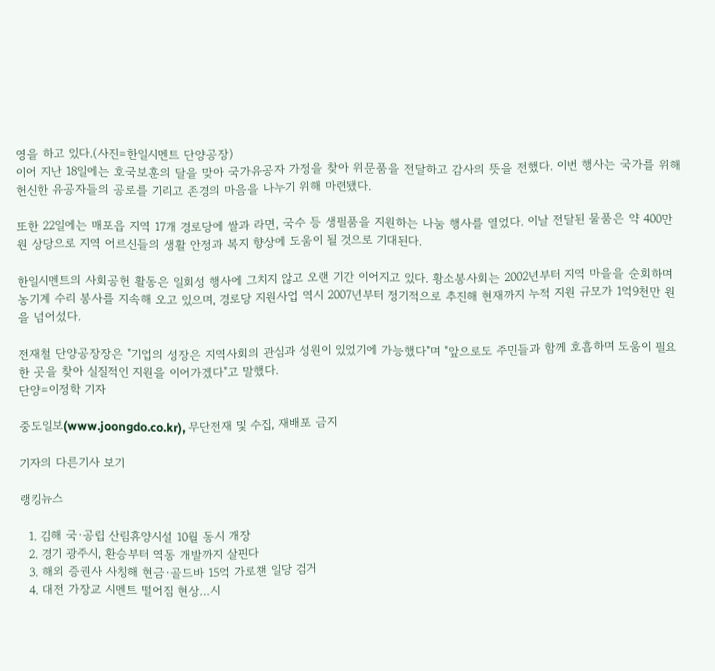영을 하고 있다.(사진=한일시멘트 단양공장)
이어 지난 18일에는 호국보훈의 달을 맞아 국가유공자 가정을 찾아 위문품을 전달하고 감사의 뜻을 전했다. 이번 행사는 국가를 위해 헌신한 유공자들의 공로를 기리고 존경의 마음을 나누기 위해 마련됐다.

또한 22일에는 매포읍 지역 17개 경로당에 쌀과 라면, 국수 등 생필품을 지원하는 나눔 행사를 열었다. 이날 전달된 물품은 약 400만 원 상당으로 지역 어르신들의 생활 안정과 복지 향상에 도움이 될 것으로 기대된다.

한일시멘트의 사회공헌 활동은 일회성 행사에 그치지 않고 오랜 기간 이어지고 있다. 황소봉사회는 2002년부터 지역 마을을 순회하며 농기계 수리 봉사를 지속해 오고 있으며, 경로당 지원사업 역시 2007년부터 정기적으로 추진해 현재까지 누적 지원 규모가 1억9천만 원을 넘어섰다.

전재철 단양공장장은 "기업의 성장은 지역사회의 관심과 성원이 있었기에 가능했다"며 "앞으로도 주민들과 함께 호흡하며 도움이 필요한 곳을 찾아 실질적인 지원을 이어가겠다"고 말했다.
단양=이정학 기자

중도일보(www.joongdo.co.kr), 무단전재 및 수집, 재배포 금지

기자의 다른기사 보기

랭킹뉴스

  1. 김해 국·공립 산림휴양시설 10월 동시 개장
  2. 경기 광주시, 환승부터 역동 개발까지 살핀다
  3. 해외 증권사 사칭해 현금·골드바 15억 가로챈 일당 검거
  4. 대전 가장교 시멘트 떨어짐 현상…시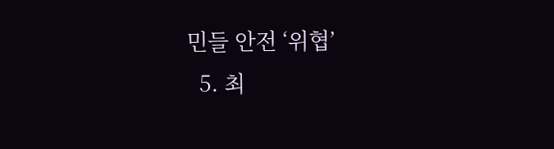민들 안전 ‘위협’
  5. 최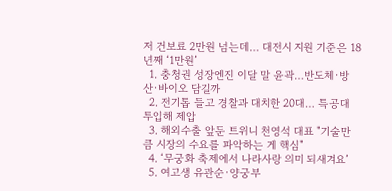저 건보료 2만원 넘는데… 대전시 지원 기준은 18년째 ‘1만원’
  1. 충청권 성장엔진 이달 말 윤곽…반도체·방산·바이오 담길까
  2. 전기톱 들고 경찰과 대치한 20대… 특공대 투입해 제압
  3. 해외수출 앞둔 트위니 천영석 대표 "기술만큼 시장의 수요를 파악하는 게 핵심"
  4. ‘무궁화 축제에서 나라사랑 의미 되새겨요’
  5. 여고생 유관순·양궁부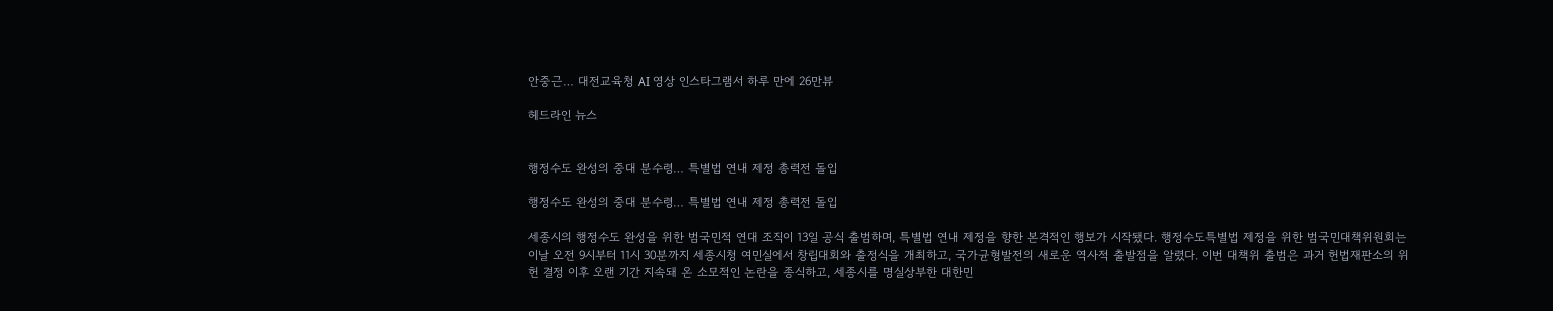안중근… 대전교육청 AI 영상 인스타그램서 하루 만에 26만뷰

헤드라인 뉴스


행정수도 완성의 중대 분수령… 특별법 연내 제정 총력전 돌입

행정수도 완성의 중대 분수령… 특별법 연내 제정 총력전 돌입

세종시의 행정수도 완성을 위한 범국민적 연대 조직이 13일 공식 출범하며, 특별법 연내 제정을 향한 본격적인 행보가 시작됐다. 행정수도특별법 제정을 위한 범국민대책위원회는 이날 오전 9시부터 11시 30분까지 세종시청 여민실에서 창립대회와 출정식을 개최하고, 국가균형발전의 새로운 역사적 출발점을 알렸다. 이번 대책위 출범은 과거 헌법재판소의 위헌 결정 이후 오랜 기간 지속돼 온 소모적인 논란을 종식하고, 세종시를 명실상부한 대한민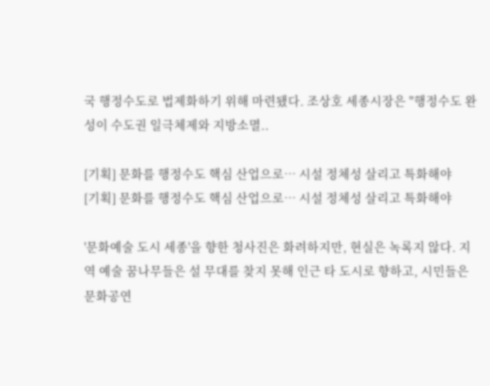국 행정수도로 법제화하기 위해 마련됐다. 조상호 세종시장은 "행정수도 완성이 수도권 일극체제와 지방소멸..

[기획] 문화를 행정수도 핵심 산업으로… 시설 정체성 살리고 특화해야
[기획] 문화를 행정수도 핵심 산업으로… 시설 정체성 살리고 특화해야

'문화예술 도시 세종'을 향한 청사진은 화려하지만, 현실은 녹록지 않다. 지역 예술 꿈나무들은 설 무대를 찾지 못해 인근 타 도시로 향하고, 시민들은 문화공연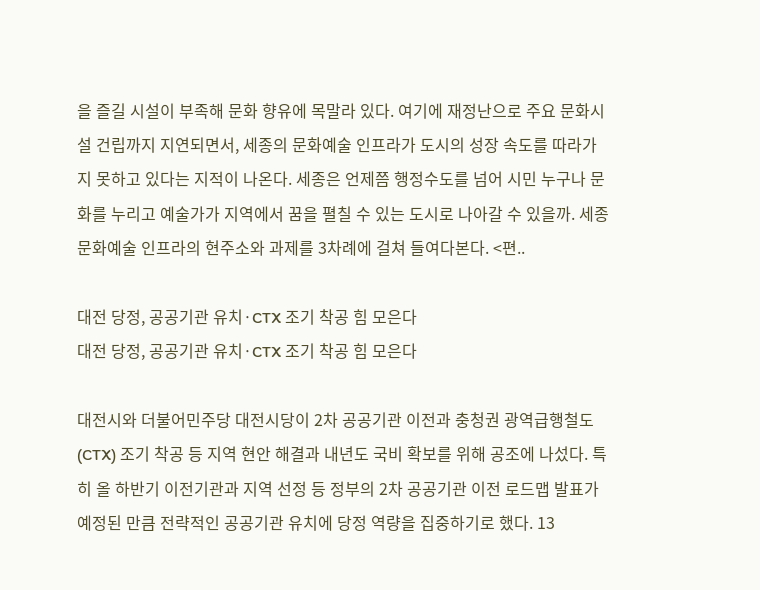을 즐길 시설이 부족해 문화 향유에 목말라 있다. 여기에 재정난으로 주요 문화시설 건립까지 지연되면서, 세종의 문화예술 인프라가 도시의 성장 속도를 따라가지 못하고 있다는 지적이 나온다. 세종은 언제쯤 행정수도를 넘어 시민 누구나 문화를 누리고 예술가가 지역에서 꿈을 펼칠 수 있는 도시로 나아갈 수 있을까. 세종 문화예술 인프라의 현주소와 과제를 3차례에 걸쳐 들여다본다. <편..

대전 당정, 공공기관 유치·CTX 조기 착공 힘 모은다
대전 당정, 공공기관 유치·CTX 조기 착공 힘 모은다

대전시와 더불어민주당 대전시당이 2차 공공기관 이전과 충청권 광역급행철도(CTX) 조기 착공 등 지역 현안 해결과 내년도 국비 확보를 위해 공조에 나섰다. 특히 올 하반기 이전기관과 지역 선정 등 정부의 2차 공공기관 이전 로드맵 발표가 예정된 만큼 전략적인 공공기관 유치에 당정 역량을 집중하기로 했다. 13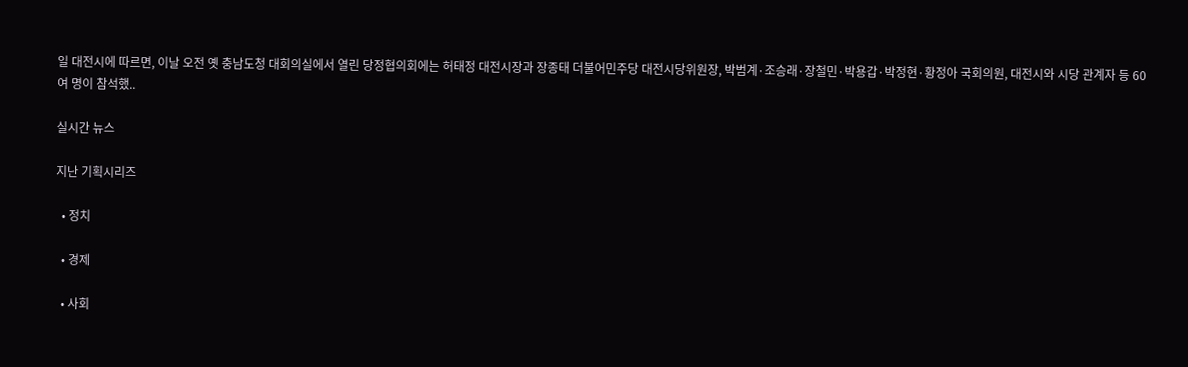일 대전시에 따르면, 이날 오전 옛 충남도청 대회의실에서 열린 당정협의회에는 허태정 대전시장과 장종태 더불어민주당 대전시당위원장, 박범계·조승래·장철민·박용갑·박정현·황정아 국회의원, 대전시와 시당 관계자 등 60여 명이 참석했..

실시간 뉴스

지난 기획시리즈

  • 정치

  • 경제

  • 사회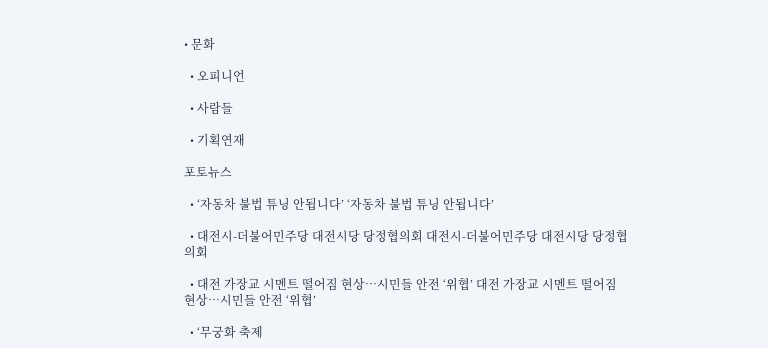• 문화

  • 오피니언

  • 사람들

  • 기획연재

포토뉴스

  • ‘자동차 불법 튜닝 안됩니다’ ‘자동차 불법 튜닝 안됩니다’

  • 대전시-더불어민주당 대전시당 당정협의회 대전시-더불어민주당 대전시당 당정협의회

  • 대전 가장교 시멘트 떨어짐 현상…시민들 안전 ‘위협’ 대전 가장교 시멘트 떨어짐 현상…시민들 안전 ‘위협’

  • ‘무궁화 축제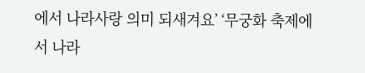에서 나라사랑 의미 되새겨요’ ‘무궁화 축제에서 나라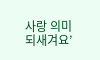사랑 의미 되새겨요’